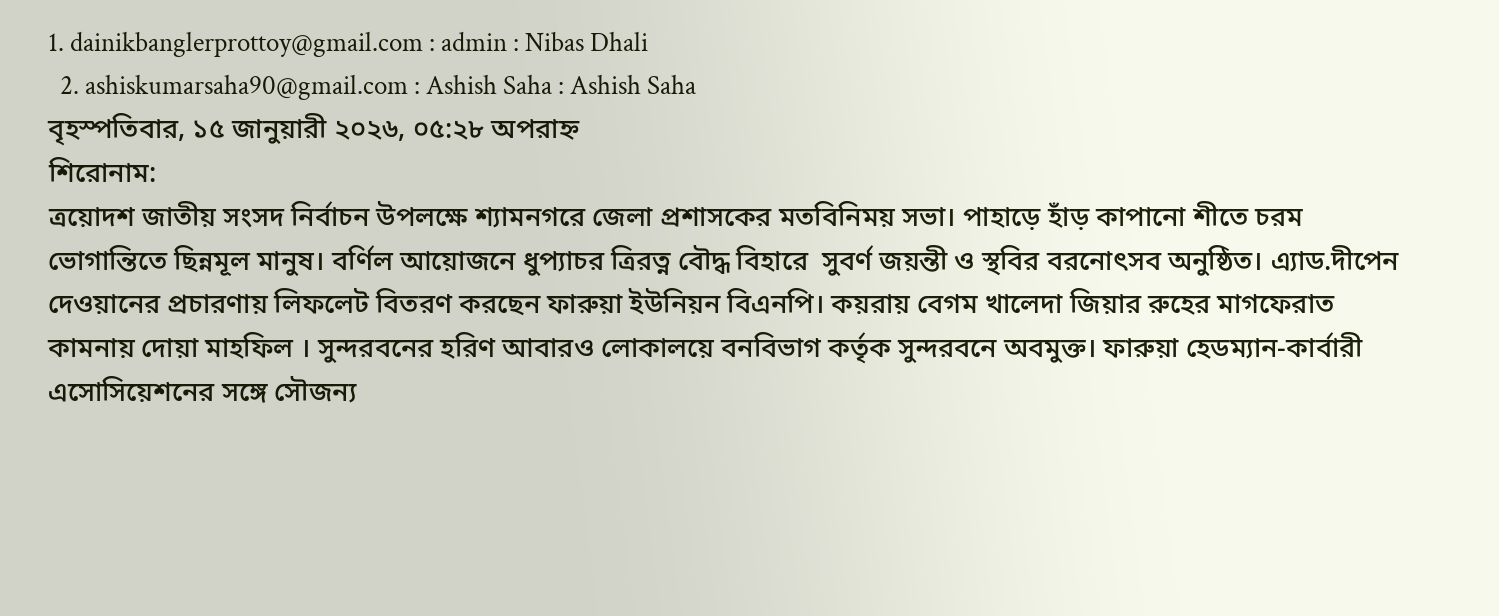1. dainikbanglerprottoy@gmail.com : admin : Nibas Dhali
  2. ashiskumarsaha90@gmail.com : Ashish Saha : Ashish Saha
বৃহস্পতিবার, ১৫ জানুয়ারী ২০২৬, ০৫:২৮ অপরাহ্ন
শিরোনাম:
ত্রয়োদশ জাতীয় সংসদ নির্বাচন উপলক্ষে শ্যামনগরে জেলা প্রশাসকের মতবিনিময় সভা। পাহাড়ে হাঁড় কাপানো শীতে চরম ভোগান্তিতে ছিন্নমূল মানুষ। বর্ণিল আয়োজনে ধুপ্যাচর ত্রিরত্ন বৌদ্ধ বিহারে  সুবর্ণ জয়ন্তী ও স্থবির বরনোৎসব অনুষ্ঠিত। এ্যাড.দীপেন দেওয়ানের প্রচারণায় লিফলেট বিতরণ করছেন ফারুয়া ইউনিয়ন বিএনপি। কয়রায় বেগম খালেদা জিয়ার রুহের মাগফেরাত কামনায় দোয়া মাহফিল । সুন্দরবনের হরিণ আবারও লোকালয়ে বনবিভাগ কর্তৃক সুন্দরবনে অবমুক্ত। ফারুয়া হেডম্যান-কার্বারী এসোসিয়েশনের সঙ্গে সৌজন্য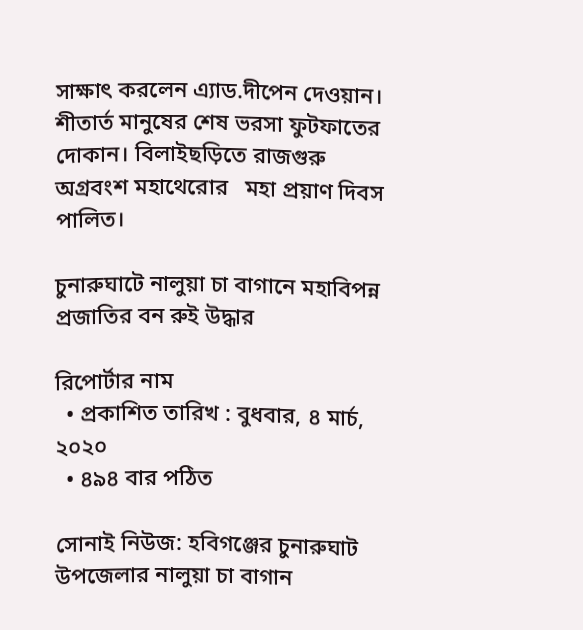সাক্ষাৎ করলেন এ্যাড.দীপেন দেওয়ান। শীতার্ত মানুষের শেষ ভরসা ফুটফাতের দোকান। বিলাইছড়িতে রাজগুরু অগ্রবংশ মহাথেরোর   মহা প্রয়াণ দিবস পালিত।

চুনারুঘাটে নালুয়া চা বাগানে মহাবিপন্ন প্রজাতির বন রুই উদ্ধার

রিপোর্টার নাম
  • প্রকাশিত তারিখ : বুধবার, ৪ মার্চ, ২০২০
  • ৪৯৪ বার পঠিত

সোনাই নিউজ: হবিগঞ্জের চুনারুঘাট উপজেলার নালুয়া চা বাগান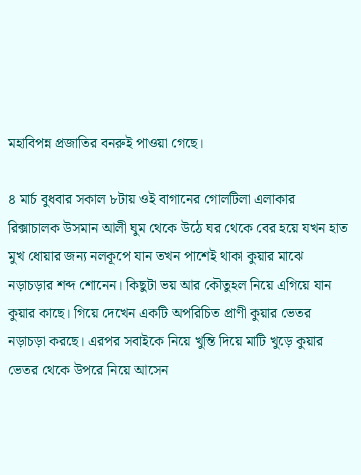মহাবিপন্ন প্রজাতির বনরুই পাওয়া গেছে।

৪ মার্চ বুধবার সকাল ৮টায় ওই বাগানের গোলটিলা এলাকার রিক্সাচালক উসমান আলী ঘুম থেকে উঠে ঘর থেকে বের হয়ে যখন হাত মুখ ধোয়ার জন্য নলকূপে যান তখন পাশেই থাকা কুয়ার মাঝে নড়াচড়ার শব্দ শোনেন। কিছুটা ভয় আর কৌতুহল নিয়ে এগিয়ে যান কুয়ার কাছে। গিয়ে দেখেন একটি অপরিচিত প্রাণী কুয়ার ভেতর নড়াচড়া করছে। এরপর সবাইকে নিয়ে খুন্তি দিয়ে মাটি খুড়ে কুয়ার ভেতর থেকে উপরে নিয়ে আসেন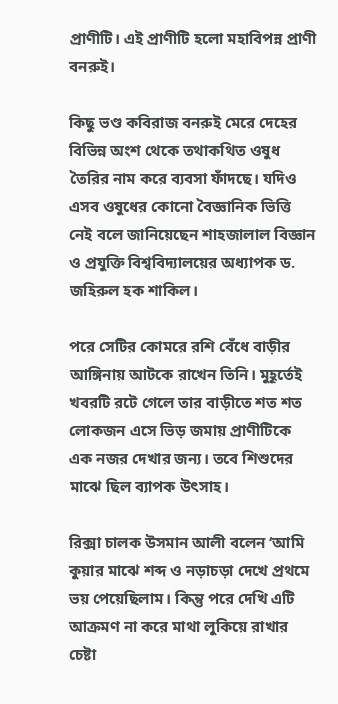প্রাণীটি। এই প্রাণীটি হলো মহাবিপন্ন প্রাণী বনরুই।

কিছু ভণ্ড কবিরাজ বনরুই মেরে দেহের বিভিন্ন অংশ থেকে তথাকথিত ওষুধ তৈরির নাম করে ব্যবসা ফাঁদছে। যদিও এসব ওষুধের কোনো বৈজ্ঞানিক ভিত্তি নেই বলে জানিয়েছেন শাহজালাল বিজ্ঞান ও প্রযুক্তি বিশ্ববিদ্যালয়ের অধ্যাপক ড. জহিরুল হক শাকিল।

পরে সেটির কোমরে রশি বেঁধে বাড়ীর আঙ্গিনায় আটকে রাখেন তিনি। মুহূর্তেই খবরটি রটে গেলে তার বাড়ীতে শত শত লোকজন এসে ভিড় জমায় প্রাণীটিকে এক নজর দেখার জন্য। তবে শিশুদের মাঝে ছিল ব্যাপক উৎসাহ।

রিক্সা চালক উসমান আলী বলেন ‘আমি কুয়ার মাঝে শব্দ ও নড়াচড়া দেখে প্রথমে ভয় পেয়েছিলাম। কিন্তু পরে দেখি এটি আক্রমণ না করে মাথা লুকিয়ে রাখার চেষ্টা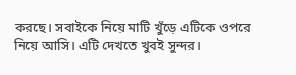করছে। সবাইকে নিয়ে মাটি খুঁড়ে এটিকে ওপরে নিয়ে আসি। এটি দেখতে খুবই সুন্দর।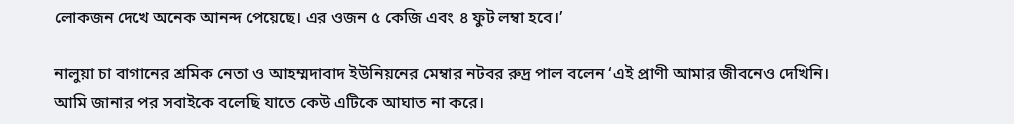লোকজন দেখে অনেক আনন্দ পেয়েছে। এর ওজন ৫ কেজি এবং ৪ ফুট লম্বা হবে।’

নালুয়া চা বাগানের শ্রমিক নেতা ও আহম্মদাবাদ ইউনিয়নের মেম্বার নটবর রুদ্র পাল বলেন ‘এই প্রাণী আমার জীবনেও দেখিনি। আমি জানার পর সবাইকে বলেছি যাতে কেউ এটিকে আঘাত না করে।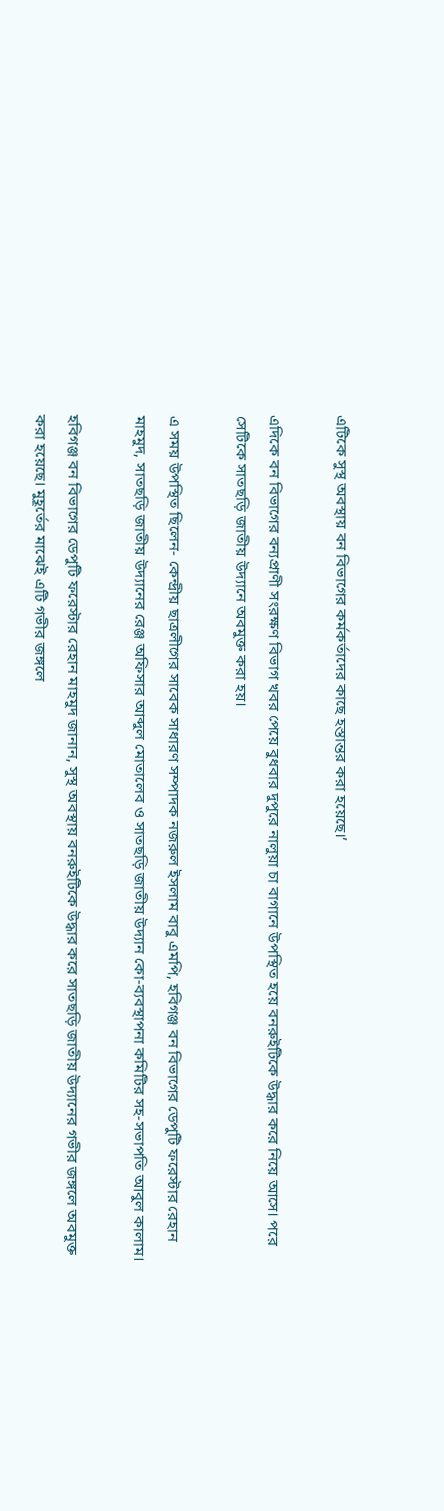এটিকে সুস্থ অবস্থায় বন বিভাগের কর্মকর্তাদের কাছে হস্তান্তর করা হয়েছে।’

এদিকে বন বিভাগের বন্যপ্রাণী সংরক্ষণ বিভাগ খবর পেয়ে বুধবার দুপুরে নালুয়া চা বাগানে উপস্থিত হয়ে বনরুইটিকে উদ্ধার করে নিয়ে আসে। পরে সেটিকে সাতছড়ি জাতীয় উদ্যানে অবমুক্ত করা হয়।

এ সময় উপস্থিত ছিলেন- কেন্দ্রীয় ছাত্রলীগের সাবেক সাধারণ সম্পাদক নজরুল ইসলাম বাবু এমপি, হবিগঞ্জ বন বিভাগের ডেপুটি ফরেস্টার রেহান মাহমুদ, সাতছড়ি জাতীয় উদ্যানের রেঞ্জ অফিসার আব্দুল মোতালেব ও সাতছড়ি জাতীয় উদ্যান কো-ব্যবস্থাপনা কমিটির সহ-সভাপতি আবুল কালাম।

হবিগঞ্জ বন বিভাগের ডেপুটি ফরেস্টার রেহান মাহমুদ জানান, সুস্থ অবস্থায় বনরুইটিকে উদ্ধার করে সাতছড়ি জাতীয় উদ্যানের গভীর জঙ্গলে অবমুক্ত করা হয়েছে। মুহূর্তের মাঝেই এটি গভীর জঙ্গলে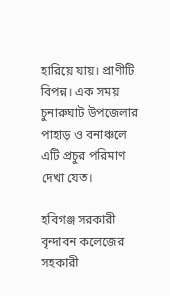হারিয়ে যায়। প্রাণীটি বিপন্ন। এক সময় চুনারুঘাট উপজেলার পাহাড় ও বনাঞ্চলে এটি প্রচুর পরিমাণ দেখা যেত।

হবিগঞ্জ সরকারী বৃন্দাবন কলেজের সহকারী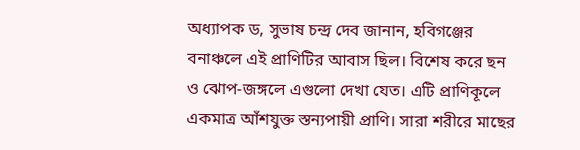অধ্যাপক ড, সুভাষ চন্দ্র দেব জানান, হবিগঞ্জের বনাঞ্চলে এই প্রাণিটির আবাস ছিল। বিশেষ করে ছন ও ঝোপ-জঙ্গলে এগুলো দেখা যেত। এটি প্রাণিকূলে একমাত্র আঁশযুক্ত স্তন্যপায়ী প্রাণি। সারা শরীরে মাছের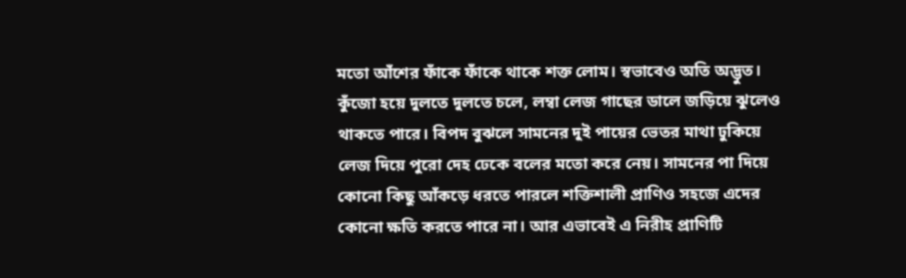মতো আঁশের ফাঁকে ফাঁকে থাকে শক্ত লোম। স্বভাবেও অতি অদ্ভুত। কুঁজো হয়ে দুলতে দুলতে চলে, লম্বা লেজ গাছের ডালে জড়িয়ে ঝুলেও থাকতে পারে। বিপদ বুঝলে সামনের দুই পায়ের ভেতর মাথা ঢুকিয়ে লেজ দিয়ে পুরো দেহ ঢেকে বলের মতো করে নেয়। সামনের পা দিয়ে কোনো কিছু আঁকড়ে ধরতে পারলে শক্তিশালী প্রাণিও সহজে এদের কোনো ক্ষতি করতে পারে না। আর এভাবেই এ নিরীহ প্রাণিটি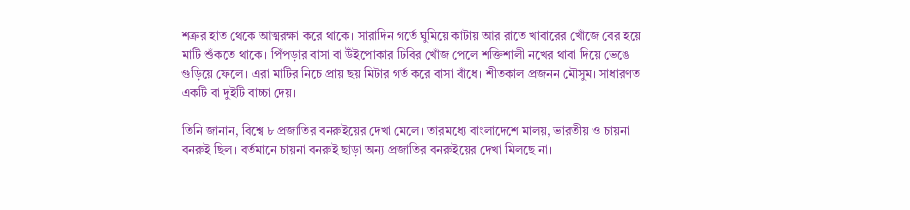শত্রুর হাত থেকে আত্মরক্ষা করে থাকে। সারাদিন গর্তে ঘুমিয়ে কাটায় আর রাতে খাবারের খোঁজে বের হয়ে মাটি শুঁকতে থাকে। পিঁপড়ার বাসা বা উঁইপোকার ঢিবির খোঁজ পেলে শক্তিশালী নখের থাবা দিয়ে ভেঙে গুড়িয়ে ফেলে। এরা মাটির নিচে প্রায় ছয় মিটার গর্ত করে বাসা বাঁধে। শীতকাল প্রজনন মৌসুম। সাধারণত একটি বা দুইটি বাচ্চা দেয়।

তিনি জানান, বিশ্বে ৮ প্রজাতির বনরুইয়ের দেখা মেলে। তারমধ্যে বাংলাদেশে মালয়, ভারতীয় ও চায়না বনরুই ছিল। বর্তমানে চায়না বনরুই ছাড়া অন্য প্রজাতির বনরুইয়ের দেখা মিলছে না।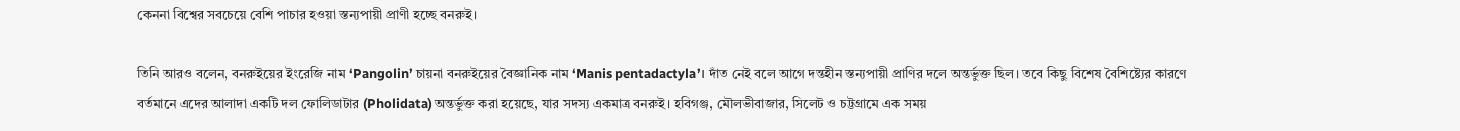কেননা বিশ্বের সবচেয়ে বেশি পাচার হওয়া স্তন্যপায়ী প্রাণী হচ্ছে বনরুই।

তিনি আরও বলেন, বনরুইয়ের ইংরেজি নাম ‘Pangolin’ চায়না বনরুইয়ের বৈজ্ঞানিক নাম ‘Manis pentadactyla’। দাঁত নেই বলে আগে দন্তহীন স্তন্যপায়ী প্রাণির দলে অন্তর্ভুক্ত ছিল। তবে কিছু বিশেষ বৈশিষ্ট্যের কারণে বর্তমানে এদের আলাদা একটি দল ফোলিডাটার (Pholidata) অন্তর্ভুক্ত করা হয়েছে, যার সদস্য একমাত্র বনরুই। হবিগঞ্জ, মৌলভীবাজার, সিলেট ও চট্টগ্রামে এক সময়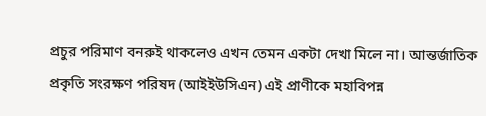প্রচুর পরিমাণ বনরুই থাকলেও এখন তেমন একটা দেখা মিলে না। আন্তর্জাতিক প্রকৃতি সংরক্ষণ পরিষদ (আইইউসিএন) এই প্রাণীকে মহাবিপন্ন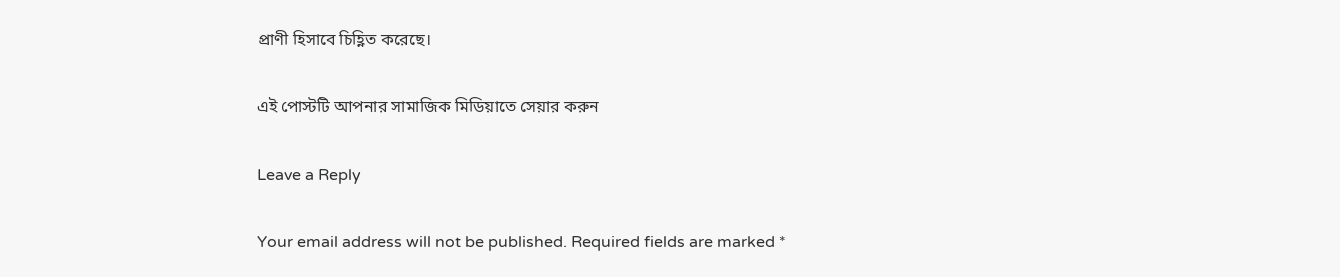প্রাণী হিসাবে চিহ্ণিত করেছে।

এই পোস্টটি আপনার সামাজিক মিডিয়াতে সেয়ার করুন

Leave a Reply

Your email address will not be published. Required fields are marked *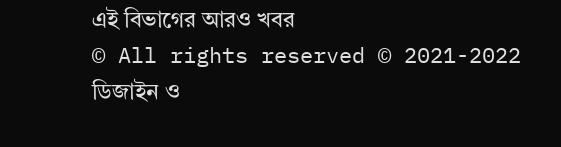এই বিভাগের আরও খবর
© All rights reserved © 2021-2022
ডিজাইন ও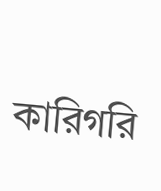কারিগরি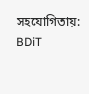সহযোগিতায়: BDiT